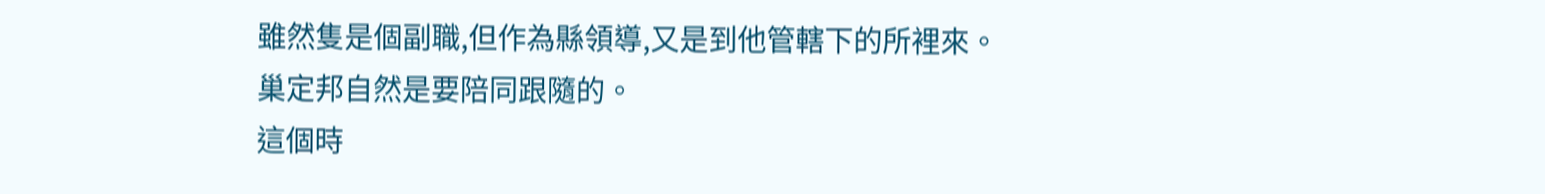雖然隻是個副職,但作為縣領導,又是到他管轄下的所裡來。
巢定邦自然是要陪同跟隨的。
這個時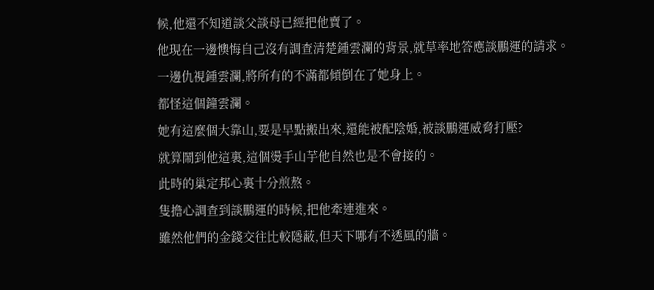候,他還不知道談父談母已經把他賣了。
他現在一邊懊悔自己沒有調查清楚鍾雲瀾的背景,就草率地答應談鵬運的請求。
一邊仇視鍾雲瀾,將所有的不滿都傾倒在了她身上。
都怪這個鐘雲瀾。
她有這麼個大靠山,要是早點搬出來,還能被配陰婚,被談鵬運威脅打壓?
就算鬧到他這裏,這個燙手山芋他自然也是不會接的。
此時的巢定邦心裏十分煎熬。
隻擔心調查到談鵬運的時候,把他牽連進來。
雖然他們的金錢交往比較隱蔽,但天下哪有不透風的牆。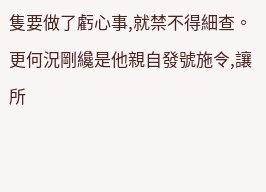隻要做了虧心事,就禁不得細查。
更何況剛纔是他親自發號施令,讓所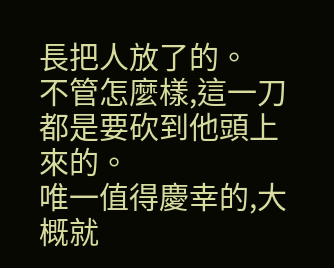長把人放了的。
不管怎麼樣,這一刀都是要砍到他頭上來的。
唯一值得慶幸的,大概就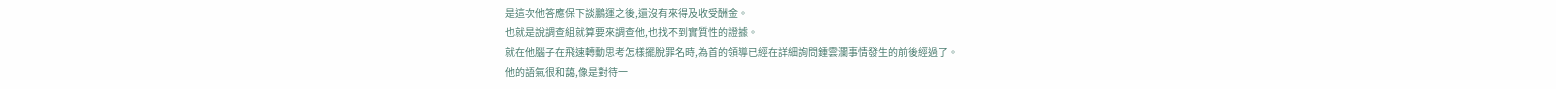是這次他答應保下談鵬運之後,還沒有來得及收受酬金。
也就是說調查組就算要來調查他,也找不到實質性的證據。
就在他腦子在飛速轉動思考怎樣擺脫罪名時,為首的領導已經在詳細詢問鍾雲瀾事情發生的前後經過了。
他的語氣很和藹,像是對待一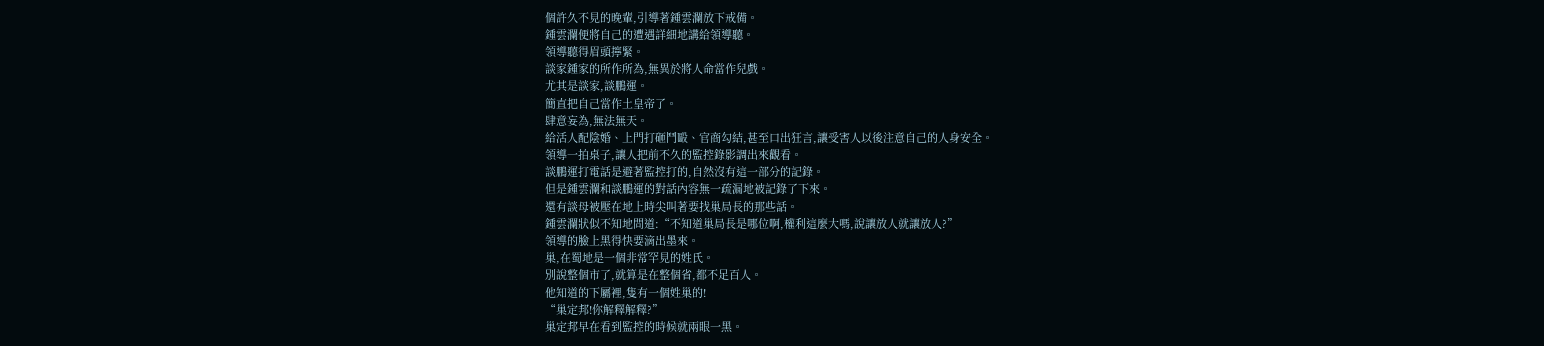個許久不見的晚輩,引導著鍾雲瀾放下戒備。
鍾雲瀾便將自己的遭遇詳細地講給領導聽。
領導聽得眉頭擰緊。
談家鍾家的所作所為,無異於將人命當作兒戲。
尤其是談家,談鵬運。
簡直把自己當作土皇帝了。
肆意妄為,無法無天。
給活人配陰婚、上門打砸鬥毆、官商勾結,甚至口出狂言,讓受害人以後注意自己的人身安全。
領導一拍桌子,讓人把前不久的監控錄影調出來觀看。
談鵬運打電話是避著監控打的,自然沒有這一部分的記錄。
但是鍾雲瀾和談鵬運的對話內容無一疏漏地被記錄了下來。
還有談母被壓在地上時尖叫著要找巢局長的那些話。
鍾雲瀾狀似不知地問道:“不知道巢局長是哪位啊,權利這麼大嗎,說讓放人就讓放人?”
領導的臉上黑得快要滴出墨來。
巢,在蜀地是一個非常罕見的姓氏。
別說整個市了,就算是在整個省,都不足百人。
他知道的下屬裡,隻有一個姓巢的!
“巢定邦!你解釋解釋?”
巢定邦早在看到監控的時候就兩眼一黑。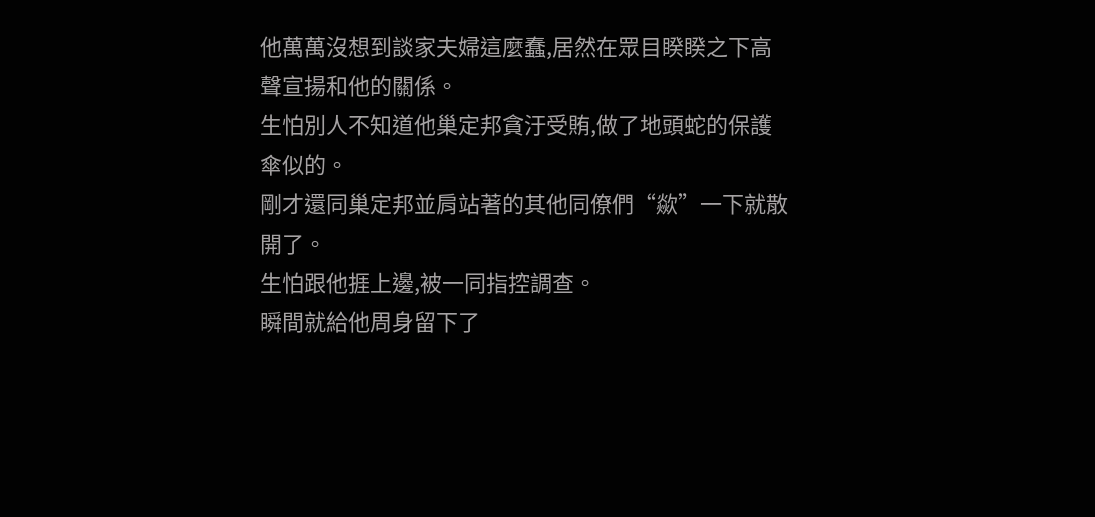他萬萬沒想到談家夫婦這麼蠢,居然在眾目睽睽之下高聲宣揚和他的關係。
生怕別人不知道他巢定邦貪汙受賄,做了地頭蛇的保護傘似的。
剛才還同巢定邦並肩站著的其他同僚們“歘”一下就散開了。
生怕跟他捱上邊,被一同指控調查。
瞬間就給他周身留下了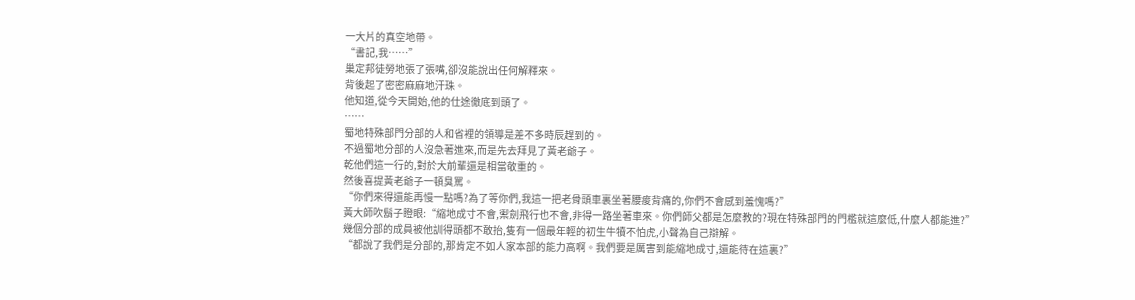一大片的真空地帶。
“書記,我……”
巢定邦徒勞地張了張嘴,卻沒能說出任何解釋來。
背後起了密密麻麻地汗珠。
他知道,從今天開始,他的仕途徹底到頭了。
……
蜀地特殊部門分部的人和省裡的領導是差不多時辰趕到的。
不過蜀地分部的人沒急著進來,而是先去拜見了黃老爺子。
乾他們這一行的,對於大前輩還是相當敬重的。
然後喜提黃老爺子一頓臭罵。
“你們來得還能再慢一點嗎?為了等你們,我這一把老骨頭車裏坐著腰痠背痛的,你們不會感到羞愧嗎?”
黃大師吹鬍子瞪眼:“縮地成寸不會,禦劍飛行也不會,非得一路坐著車來。你們師父都是怎麼教的?現在特殊部門的門檻就這麼低,什麼人都能進?”
幾個分部的成員被他訓得頭都不敢抬,隻有一個最年輕的初生牛犢不怕虎,小聲為自己辯解。
“都說了我們是分部的,那肯定不如人家本部的能力高啊。我們要是厲害到能縮地成寸,還能待在這裏?”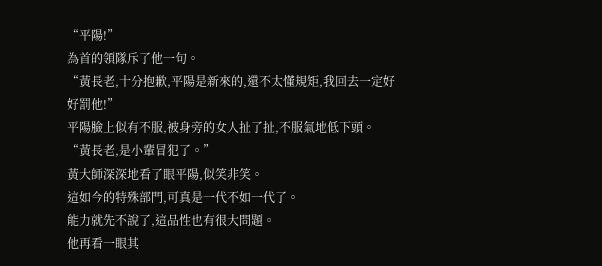“平陽!”
為首的領隊斥了他一句。
“黃長老,十分抱歉,平陽是新來的,還不太懂規矩,我回去一定好好罰他!”
平陽臉上似有不服,被身旁的女人扯了扯,不服氣地低下頭。
“黃長老,是小輩冒犯了。”
黃大師深深地看了眼平陽,似笑非笑。
這如今的特殊部門,可真是一代不如一代了。
能力就先不說了,這品性也有很大問題。
他再看一眼其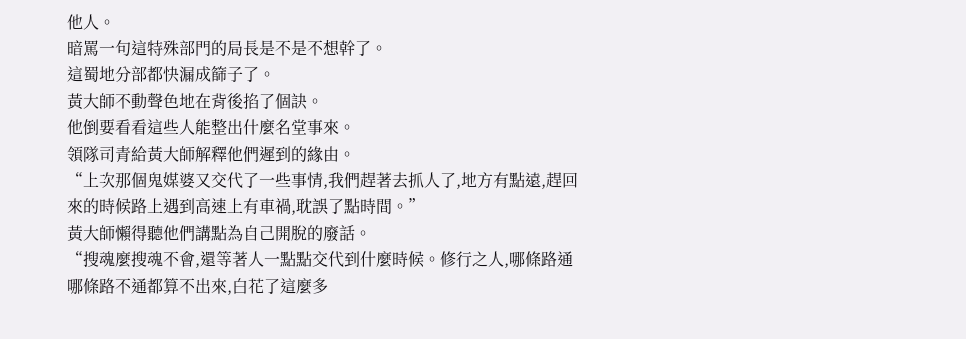他人。
暗罵一句這特殊部門的局長是不是不想幹了。
這蜀地分部都快漏成篩子了。
黃大師不動聲色地在背後掐了個訣。
他倒要看看這些人能整出什麼名堂事來。
領隊司青給黃大師解釋他們遲到的緣由。
“上次那個鬼媒婆又交代了一些事情,我們趕著去抓人了,地方有點遠,趕回來的時候路上遇到高速上有車禍,耽誤了點時間。”
黃大師懶得聽他們講點為自己開脫的廢話。
“搜魂麼搜魂不會,還等著人一點點交代到什麼時候。修行之人,哪條路通哪條路不通都算不出來,白花了這麼多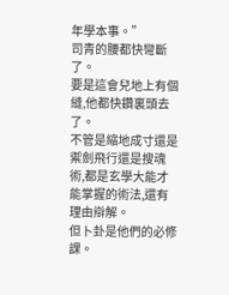年學本事。”
司青的腰都快彎斷了。
要是這會兒地上有個縫,他都快鑽裏頭去了。
不管是縮地成寸還是禦劍飛行還是搜魂術,都是玄學大能才能掌握的術法,還有理由辯解。
但卜卦是他們的必修課。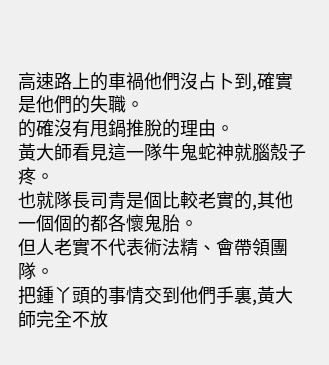高速路上的車禍他們沒占卜到,確實是他們的失職。
的確沒有甩鍋推脫的理由。
黃大師看見這一隊牛鬼蛇神就腦殼子疼。
也就隊長司青是個比較老實的,其他一個個的都各懷鬼胎。
但人老實不代表術法精、會帶領團隊。
把鍾丫頭的事情交到他們手裏,黃大師完全不放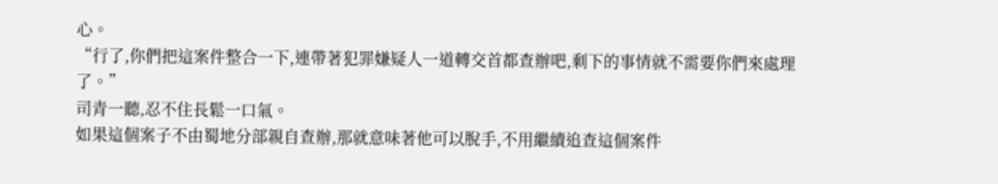心。
“行了,你們把這案件整合一下,連帶著犯罪嫌疑人一道轉交首都查辦吧,剩下的事情就不需要你們來處理了。”
司青一聽,忍不住長鬆一口氣。
如果這個案子不由蜀地分部親自查辦,那就意味著他可以脫手,不用繼續追查這個案件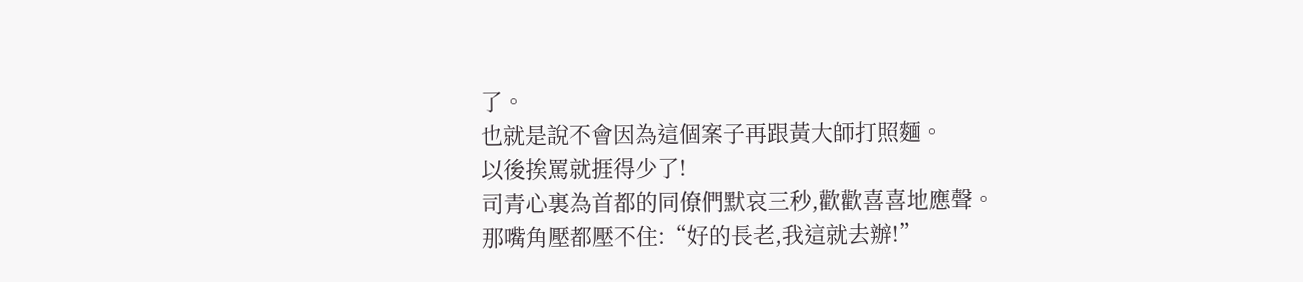了。
也就是說不會因為這個案子再跟黃大師打照麵。
以後挨罵就捱得少了!
司青心裏為首都的同僚們默哀三秒,歡歡喜喜地應聲。
那嘴角壓都壓不住:“好的長老,我這就去辦!”